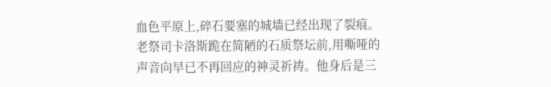血色平原上,碎石要塞的城墙已经出现了裂痕。
老祭司卡洛斯跪在简陋的石质祭坛前,用嘶哑的声音向早已不再回应的神灵祈祷。他身后是三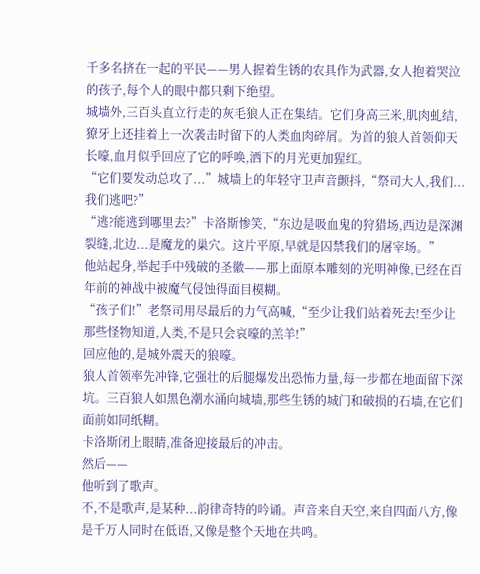千多名挤在一起的平民——男人握着生锈的农具作为武器,女人抱着哭泣的孩子,每个人的眼中都只剩下绝望。
城墙外,三百头直立行走的灰毛狼人正在集结。它们身高三米,肌肉虬结,獠牙上还挂着上一次袭击时留下的人类血肉碎屑。为首的狼人首领仰天长嚎,血月似乎回应了它的呼唤,洒下的月光更加猩红。
“它们要发动总攻了...”城墙上的年轻守卫声音颤抖,“祭司大人,我们...我们逃吧?”
“逃?能逃到哪里去?”卡洛斯惨笑,“东边是吸血鬼的狩猎场,西边是深渊裂缝,北边...是魔龙的巢穴。这片平原,早就是囚禁我们的屠宰场。”
他站起身,举起手中残破的圣徽——那上面原本雕刻的光明神像,已经在百年前的神战中被魔气侵蚀得面目模糊。
“孩子们!”老祭司用尽最后的力气高喊,“至少让我们站着死去!至少让那些怪物知道,人类,不是只会哀嚎的羔羊!”
回应他的,是城外震天的狼嚎。
狼人首领率先冲锋,它强壮的后腿爆发出恐怖力量,每一步都在地面留下深坑。三百狼人如黑色潮水涌向城墙,那些生锈的城门和破损的石墙,在它们面前如同纸糊。
卡洛斯闭上眼睛,准备迎接最后的冲击。
然后——
他听到了歌声。
不,不是歌声,是某种...韵律奇特的吟诵。声音来自天空,来自四面八方,像是千万人同时在低语,又像是整个天地在共鸣。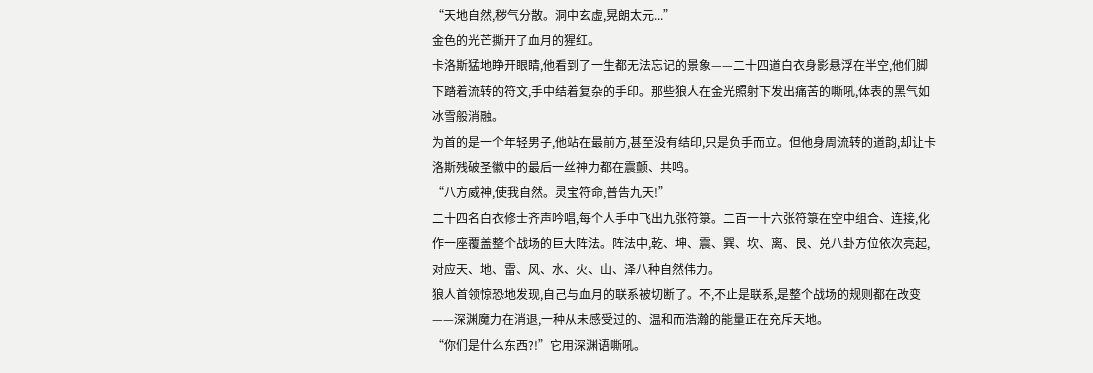“天地自然,秽气分散。洞中玄虚,晃朗太元...”
金色的光芒撕开了血月的猩红。
卡洛斯猛地睁开眼睛,他看到了一生都无法忘记的景象——二十四道白衣身影悬浮在半空,他们脚下踏着流转的符文,手中结着复杂的手印。那些狼人在金光照射下发出痛苦的嘶吼,体表的黑气如冰雪般消融。
为首的是一个年轻男子,他站在最前方,甚至没有结印,只是负手而立。但他身周流转的道韵,却让卡洛斯残破圣徽中的最后一丝神力都在震颤、共鸣。
“八方威神,使我自然。灵宝符命,普告九天!”
二十四名白衣修士齐声吟唱,每个人手中飞出九张符箓。二百一十六张符箓在空中组合、连接,化作一座覆盖整个战场的巨大阵法。阵法中,乾、坤、震、巽、坎、离、艮、兑八卦方位依次亮起,对应天、地、雷、风、水、火、山、泽八种自然伟力。
狼人首领惊恐地发现,自己与血月的联系被切断了。不,不止是联系,是整个战场的规则都在改变——深渊魔力在消退,一种从未感受过的、温和而浩瀚的能量正在充斥天地。
“你们是什么东西?!”它用深渊语嘶吼。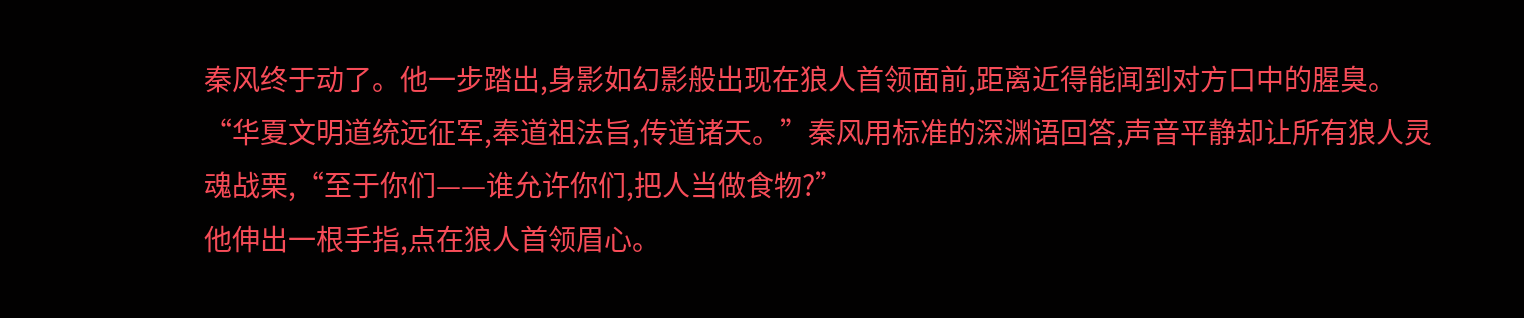秦风终于动了。他一步踏出,身影如幻影般出现在狼人首领面前,距离近得能闻到对方口中的腥臭。
“华夏文明道统远征军,奉道祖法旨,传道诸天。”秦风用标准的深渊语回答,声音平静却让所有狼人灵魂战栗,“至于你们——谁允许你们,把人当做食物?”
他伸出一根手指,点在狼人首领眉心。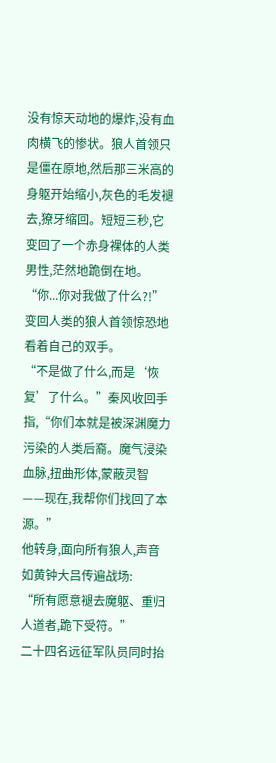没有惊天动地的爆炸,没有血肉横飞的惨状。狼人首领只是僵在原地,然后那三米高的身躯开始缩小,灰色的毛发褪去,獠牙缩回。短短三秒,它变回了一个赤身裸体的人类男性,茫然地跪倒在地。
“你...你对我做了什么?!”变回人类的狼人首领惊恐地看着自己的双手。
“不是做了什么,而是‘恢复’了什么。”秦风收回手指,“你们本就是被深渊魔力污染的人类后裔。魔气浸染血脉,扭曲形体,蒙蔽灵智——现在,我帮你们找回了本源。”
他转身,面向所有狼人,声音如黄钟大吕传遍战场:
“所有愿意褪去魔躯、重归人道者,跪下受符。”
二十四名远征军队员同时抬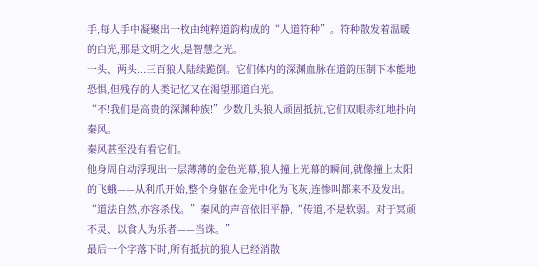手,每人手中凝聚出一枚由纯粹道韵构成的“人道符种”。符种散发着温暖的白光,那是文明之火,是智慧之光。
一头、两头...三百狼人陆续跪倒。它们体内的深渊血脉在道韵压制下本能地恐惧,但残存的人类记忆又在渴望那道白光。
“不!我们是高贵的深渊种族!”少数几头狼人顽固抵抗,它们双眼赤红地扑向秦风。
秦风甚至没有看它们。
他身周自动浮现出一层薄薄的金色光幕,狼人撞上光幕的瞬间,就像撞上太阳的飞蛾——从利爪开始,整个身躯在金光中化为飞灰,连惨叫都来不及发出。
“道法自然,亦容杀伐。”秦风的声音依旧平静,“传道,不是软弱。对于冥顽不灵、以食人为乐者——当诛。”
最后一个字落下时,所有抵抗的狼人已经消散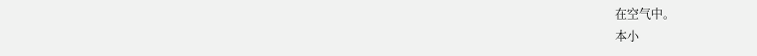在空气中。
本小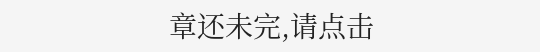章还未完,请点击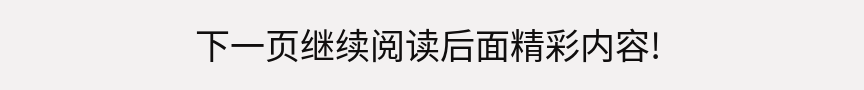下一页继续阅读后面精彩内容!